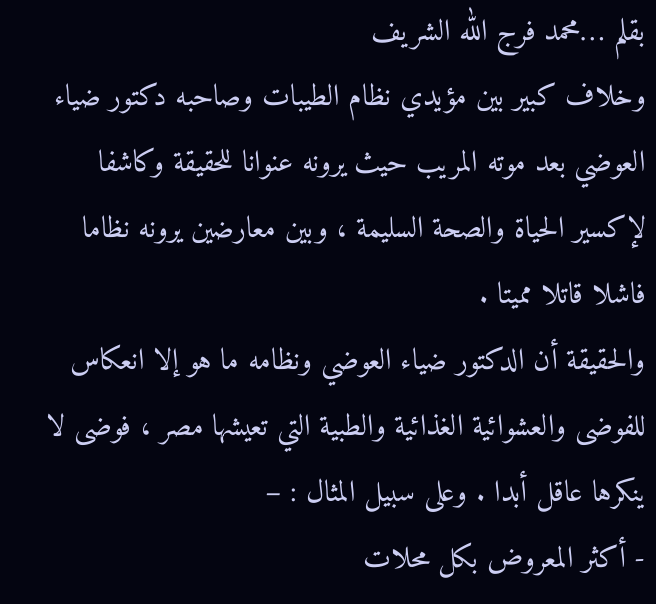بقلم …محمد فرج الله الشريف
وخلاف كبير بين مؤيدي نظام الطيبات وصاحبه دكتور ضياء العوضي بعد موته المريب حيث يرونه عنوانا للحقيقة وكاشفا لإكسير الحياة والصحة السليمة ، وبين معارضين يرونه نظاما فاشلا قاتلا مميتا .
والحقيقة أن الدكتور ضياء العوضي ونظامه ما هو إلا انعكاس للفوضى والعشوائية الغذائية والطبية التي تعيشها مصر ، فوضى لا ينكرها عاقل أبدا . وعلى سبيل المثال : –
- أكثر المعروض بكل محلات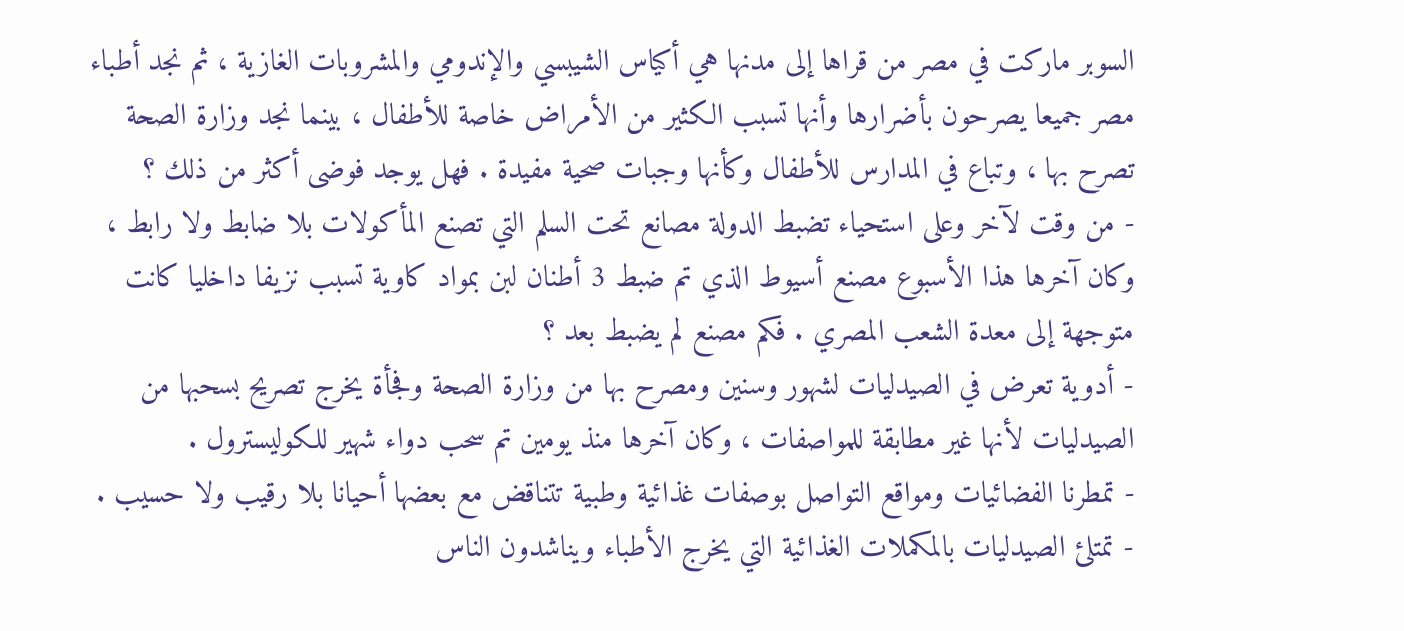السوبر ماركت في مصر من قراها إلى مدنها هي أكياس الشيبسي والإندومي والمشروبات الغازية ، ثم نجد أطباء مصر جميعا يصرحون بأضرارها وأنها تسبب الكثير من الأمراض خاصة للأطفال ، بينما نجد وزارة الصحة تصرح بها ، وتباع في المدارس للأطفال وكأنها وجبات صحية مفيدة . فهل يوجد فوضى أكثر من ذلك ؟
- من وقت لآخر وعلى استحياء تضبط الدولة مصانع تحت السلم التي تصنع المأكولات بلا ضابط ولا رابط ، وكان آخرها هذا الأسبوع مصنع أسيوط الذي تم ضبط 3 أطنان لبن بمواد كاوية تسبب نزيفا داخليا كانت متوجهة إلى معدة الشعب المصري . فكم مصنع لم يضبط بعد ؟
- أدوية تعرض في الصيدليات لشهور وسنين ومصرح بها من وزارة الصحة وفجأة يخرج تصريح بسحبها من الصيدليات لأنها غير مطابقة للمواصفات ، وكان آخرها منذ يومين تم سحب دواء شهير للكوليسترول .
- تمطرنا الفضائيات ومواقع التواصل بوصفات غذائية وطبية تتناقض مع بعضها أحيانا بلا رقيب ولا حسيب .
- تمتلئ الصيدليات بالمكملات الغذائية التي يخرج الأطباء ويناشدون الناس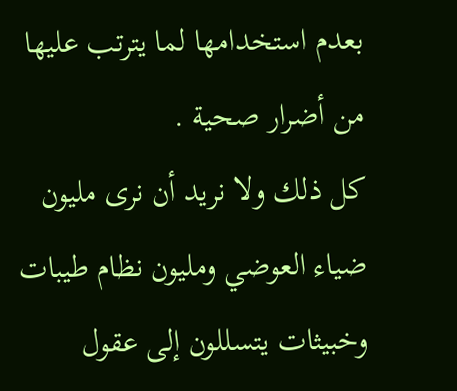بعدم استخدامها لما يترتب عليها من أضرار صحية .
كل ذلك ولا نريد أن نرى مليون ضياء العوضي ومليون نظام طيبات وخبيثات يتسللون إلى عقول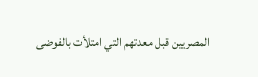المصريين قبل معدتهم التي امتلأت بالفوضى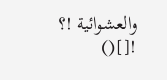والعشوائية !؟
![]()